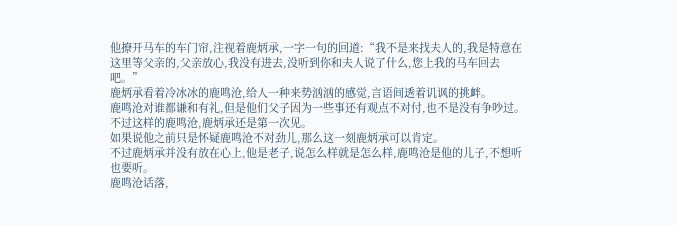他撩开马车的车门帘,注视着鹿炳承,一字一句的回道:“我不是来找夫人的,我是特意在这里等父亲的,父亲放心,我没有进去,没听到你和夫人说了什么,您上我的马车回去吧。”
鹿炳承看着冷冰冰的鹿鸣沧,给人一种来势汹汹的感觉,言语间透着讥讽的挑衅。
鹿鸣沧对谁都谦和有礼,但是他们父子因为一些事还有观点不对付,也不是没有争吵过。
不过这样的鹿鸣沧,鹿炳承还是第一次见。
如果说他之前只是怀疑鹿鸣沧不对劲儿,那么这一刻鹿炳承可以肯定。
不过鹿炳承并没有放在心上,他是老子,说怎么样就是怎么样,鹿鸣沧是他的儿子,不想听也要听。
鹿鸣沧话落,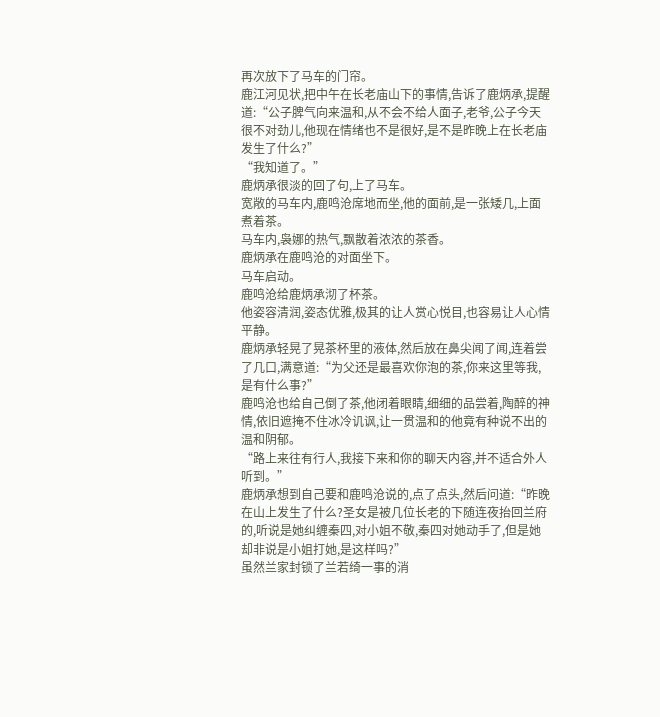再次放下了马车的门帘。
鹿江河见状,把中午在长老庙山下的事情,告诉了鹿炳承,提醒道:“公子脾气向来温和,从不会不给人面子,老爷,公子今天很不对劲儿,他现在情绪也不是很好,是不是昨晚上在长老庙发生了什么?”
“我知道了。”
鹿炳承很淡的回了句,上了马车。
宽敞的马车内,鹿鸣沧席地而坐,他的面前,是一张矮几,上面煮着茶。
马车内,袅娜的热气,飘散着浓浓的茶香。
鹿炳承在鹿鸣沧的对面坐下。
马车启动。
鹿鸣沧给鹿炳承沏了杯茶。
他姿容清润,姿态优雅,极其的让人赏心悦目,也容易让人心情平静。
鹿炳承轻晃了晃茶杯里的液体,然后放在鼻尖闻了闻,连着尝了几口,满意道:“为父还是最喜欢你泡的茶,你来这里等我,是有什么事?”
鹿鸣沧也给自己倒了茶,他闭着眼睛,细细的品尝着,陶醉的神情,依旧遮掩不住冰冷讥讽,让一贯温和的他竟有种说不出的温和阴郁。
“路上来往有行人,我接下来和你的聊天内容,并不适合外人听到。”
鹿炳承想到自己要和鹿鸣沧说的,点了点头,然后问道:“昨晚在山上发生了什么?圣女是被几位长老的下随连夜抬回兰府的,听说是她纠缠秦四,对小姐不敬,秦四对她动手了,但是她却非说是小姐打她,是这样吗?”
虽然兰家封锁了兰若绮一事的消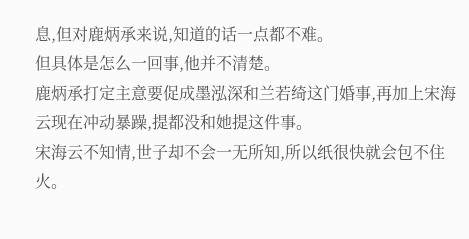息,但对鹿炳承来说,知道的话一点都不难。
但具体是怎么一回事,他并不清楚。
鹿炳承打定主意要促成墨泓深和兰若绮这门婚事,再加上宋海云现在冲动暴躁,提都没和她提这件事。
宋海云不知情,世子却不会一无所知,所以纸很快就会包不住火。